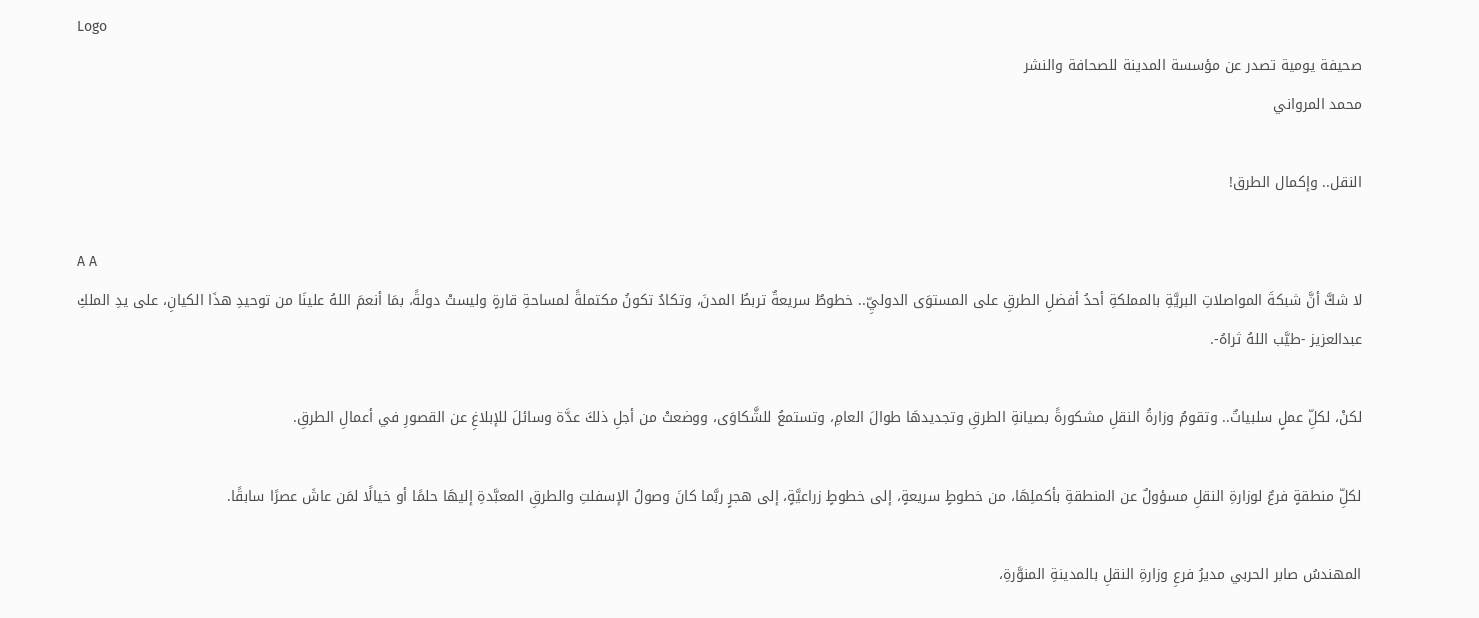Logo
صحيفة يومية تصدر عن مؤسسة المدينة للصحافة والنشر
محمد المرواني

النقل.. وإكمال الطرق!

A A
لا شكَّ أنَّ شبكةَ المواصلاتِ البريَّةِ بالمملكةِ أحدُ أفضلِ الطرقِ على المستوَى الدوليِّ.. خطوطٌ سريعةٌ تربطُ المدنَ، وتكادُ تكونُ مكتملةً لمساحةِ قارةٍ وليستْ دولةً، بمَا أنعمَ اللهُ علينَا من توحيدِ هذَا الكيانِ، على يدِ الملكِ عبدالعزيز -طيَّب اللهُ ثراهُ-.

لكنْ، لكلِّ عملٍ سلبياتٌ.. وتقومُ وزارةُ النقلِ مشكورةً بصيانةِ الطرقِ وتجديدهَا طوالَ العامِ، وتستمعُ للشَّكاوَى، ووضعتْ من أجلِ ذلكَ عدَّة وسائلَ للإبلاغِ عن القصورِ في أعمالِ الطرقِ.

لكلِّ منطقةٍ فرعٌ لوزارةِ النقلِ مسؤولٌ عن المنطقةِ بأكملِهَا، من خطوطٍ سريعةٍ، إلى خطوطٍ زراعيَّةٍ، إلى هجرٍ ربَّما كانَ وصولُ الإسفلتِ والطرقِ المعبَّدةِ إليهَا حلمًا أو خيالًا لمَن عاشَ عصرًا سابقًا.

المهندسُ صابر الحربي مديرُ فرعِ وزارةِ النقلِ بالمدينةِ المنوَّرةِ،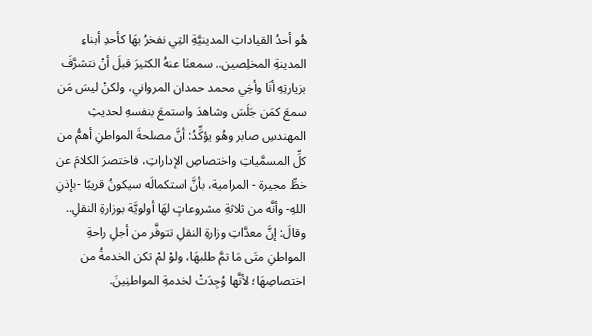هُو أحدُ القياداتِ المدينيَّةِ التِي نفخرُ بهَا كأحدِ أبناءِ المدينةِ المخلِصين.. سمعنَا عنهُ الكثيرَ قبلَ أنْ نتشرَّفَ بزيارتِهِ أنَا وأخِي محمد حمدان المرواني، ولكنْ ليسَ مَن سمعَ كمَن جَلَسَ وشاهدَ واستمعَ بنفسهِ لحديثِ المهندسِ صابر وهُو يؤكِّدُ: أنَّ مصلحةَ المواطنِ أهمُّ من كلِّ المسمَّياتِ واختصاصِ الإداراتِ، فاختصرَ الكلامَ عن خطِّ مجيرة - المرامية، بأنَّ استكمالَه سيكونُ قريبًا -بإذنِ اللهِ- وأنَّه من ثلاثةِ مشروعاتٍ لهَا أولويَّة بوزارةِ النقلِ.. وقالَ: إنَّ معدَّاتِ وزارةِ النقلِ تتوفَّر من أجلِ راحةِ المواطنِ متَى مَا تمَّ طلبهَا، ولوْ لمْ تكن الخدمةُ من اختصاصِهَا؛ لأنَّها وُجِدَتْ لخدمةِ المواطنِينَ.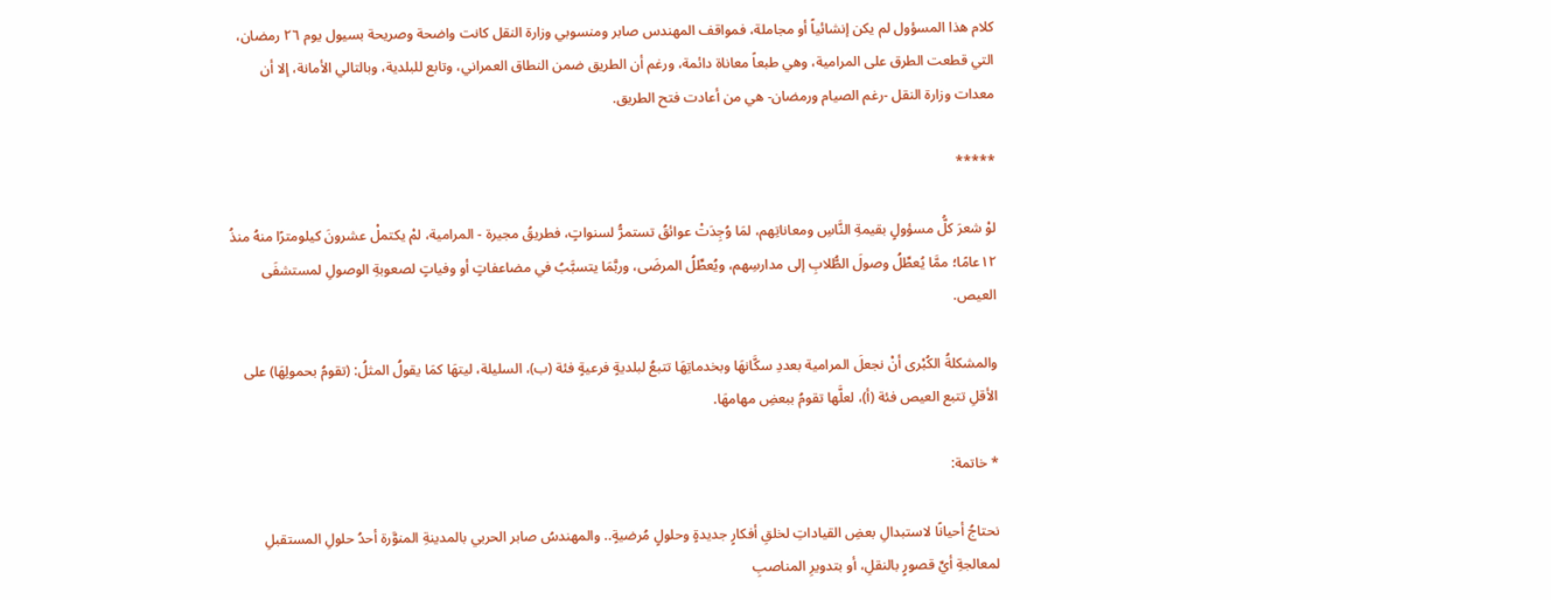كلام هذا المسؤول لم يكن إنشائياً أو مجاملة، فمواقف المهندس صابر ومنسوبي وزارة النقل كانت واضحة وصريحة بسيول يوم ٢٦ رمضان، التي قطعت الطرق على المرامية، وهي طبعاً معاناة دائمة، ورغم أن الطريق ضمن النطاق العمراني، وتابع للبلدية، وبالتالي الأمانة، إلا أن معدات وزارة النقل -رغم الصيام ورمضان- هي من أعادت فتح الطريق.

*****

لوْ شعرَ كلُّ مسؤولٍ بقيمةِ النَّاسِ ومعاناتِهم، لمَا وُجِدَتْ عوائقُ تستمرُّ لسنواتٍ، فطريقُ مجيرة - المرامية، لمْ يكتملْ عشرونَ كيلومترًا منهُ منذُ ١٢عامًا؛ ممَّا يُعطِّلُ وصولَ الطُّلابِ إلى مدارسِهم، ويُعطِّلُ المرضَى، وربَّمَا يتسبَّبُ في مضاعفاتٍ أو وفياتٍ لصعوبةِ الوصولِ لمستشفَى العيص.

والمشكلةُ الكُبْرى أنْ نجعلَ المرامية بعددِ سكَّانهَا وبخدماتِهَا تتبعُ لبلديةٍ فرعيةٍ فئة (ب)، السليلة، ليتهَا كمَا يقولُ المثلُ: (تقومُ بحمولِهَا) على الأقلِ تتبع العيص فئة (أ)، لعلَّها تقومُ ببعضِ مهامهَا.

* خاتمة:

نحتاجُ أحيانًا لاستبدالِ بعضِ القياداتِ لخلقِ أفكارٍ جديدةٍ وحلولٍ مُرضيةٍ.. والمهندسُ صابر الحربي بالمدينةِ المنوَّرة أحدُ حلولِ المستقبلِ لمعالجةِ أيِّ قصورٍ بالنقلِ، أو بتدويرِ المناصبِ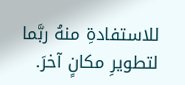للاستفادةِ منهُ ربَّما لتطويرِ مكانٍ آخرَ.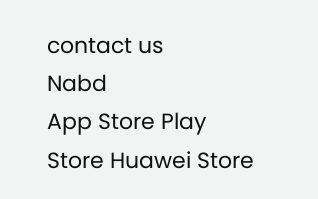contact us
Nabd
App Store Play Store Huawei Store